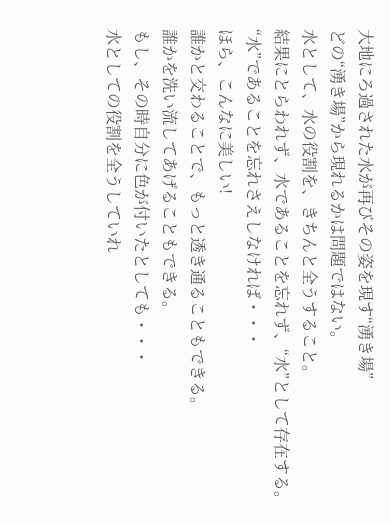大地にろ過された水が再びその姿を現す“湧き場”
どの“湧き場”から現れるかは問題ではない。
水として、水の役割を、きちんと全うすること。
結果にとらわれず、水であることを忘れず、“水”として存在する。
“水”であることを忘れさえしなければ・・・
ほら、こんなに美しい!
誰かと交わることで、もっと透き通ることもできる。
誰かを洗い流してあげることもできる。
もし、その時自分に色が付いたとしても・・・
水としての役割を全うしていれ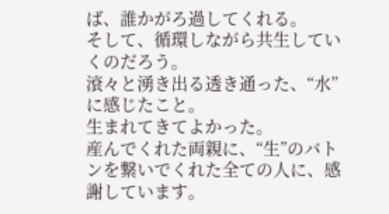ば、誰かがろ過してくれる。
そして、循環しながら共生していくのだろう。
滾々と湧き出る透き通った、“水”に感じたこと。
生まれてきてよかった。
産んでくれた両親に、“生”のバトンを繋いでくれた全ての人に、感謝しています。